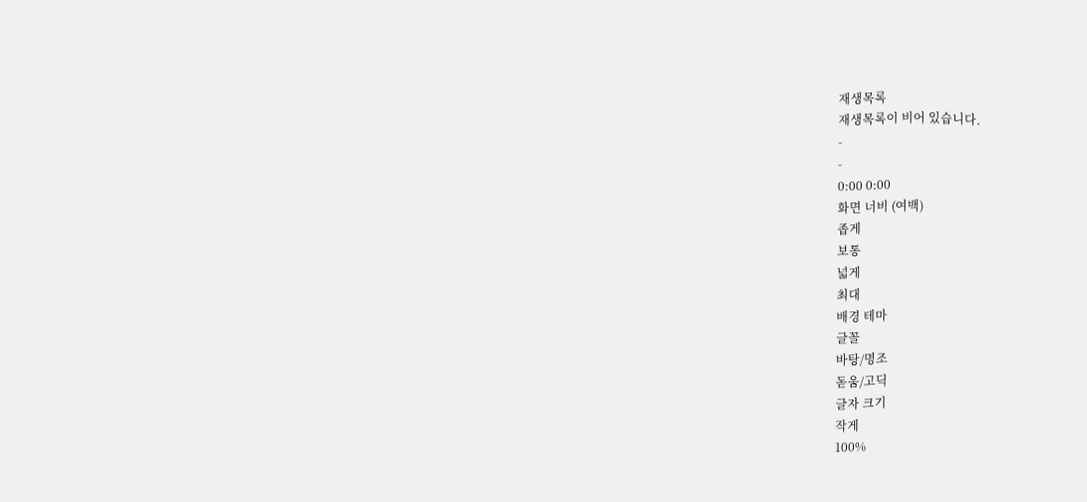재생목록
재생목록이 비어 있습니다.
-
-
0:00 0:00
화면 너비 (여백)
좁게
보통
넓게
최대
배경 테마
글꼴
바탕/명조
돋움/고딕
글자 크기
작게
100%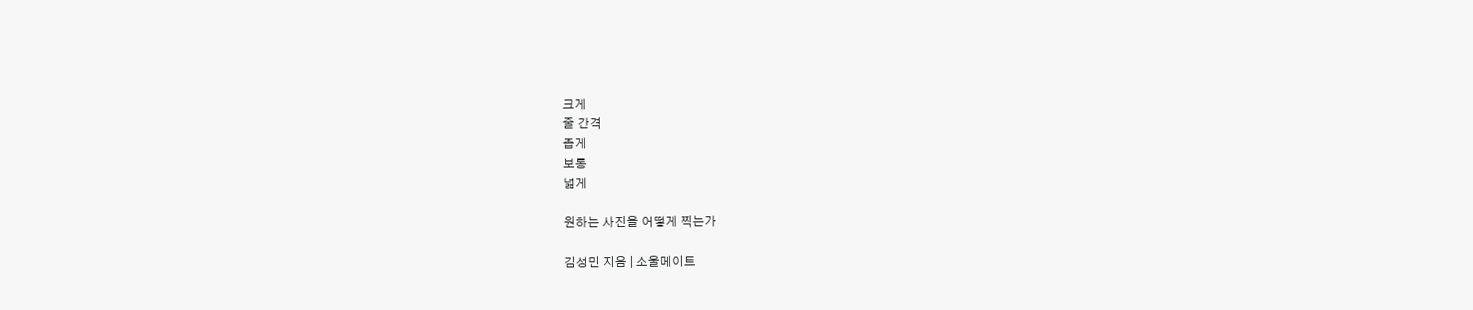크게
줄 간격
좁게
보통
넓게

원하는 사진을 어떻게 찍는가

김성민 지음 | 소울메이트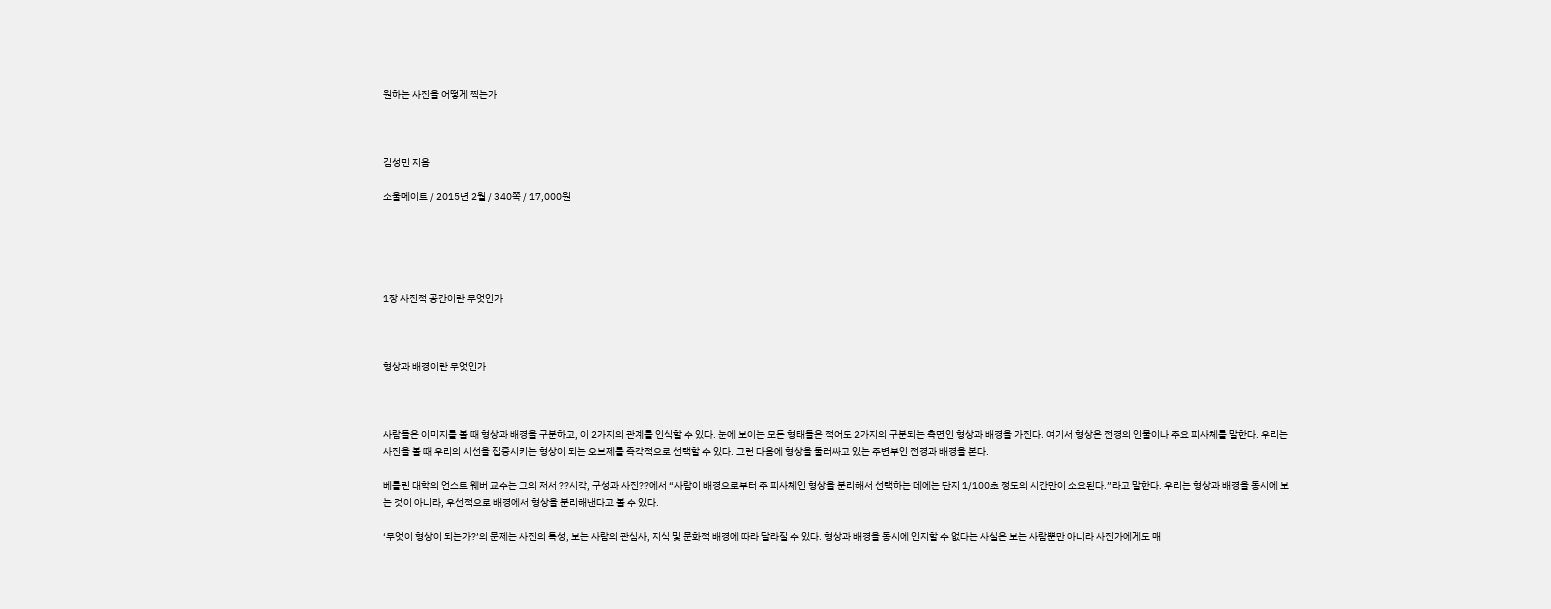원하는 사진을 어떻게 찍는가



김성민 지음

소울메이트 / 2015년 2월 / 340쪽 / 17,000원





1장 사진적 공간이란 무엇인가



형상과 배경이란 무엇인가



사람들은 이미지를 볼 때 형상과 배경을 구분하고, 이 2가지의 관계를 인식할 수 있다. 눈에 보이는 모든 형태들은 적어도 2가지의 구분되는 측면인 형상과 배경을 가진다. 여기서 형상은 전경의 인물이나 주요 피사체를 말한다. 우리는 사진을 볼 때 우리의 시선을 집중시키는 형상이 되는 오브제를 즉각적으로 선택할 수 있다. 그런 다음에 형상을 둘러싸고 있는 주변부인 전경과 배경을 본다.

베를린 대학의 언스트 웨버 교수는 그의 저서 ??시각, 구성과 사진??에서 “사람이 배경으로부터 주 피사체인 형상을 분리해서 선택하는 데에는 단지 1/100초 정도의 시간만이 소요된다.”라고 말한다. 우리는 형상과 배경을 동시에 보는 것이 아니라, 우선적으로 배경에서 형상을 분리해낸다고 볼 수 있다.

‘무엇이 형상이 되는가?’의 문제는 사진의 특성, 보는 사람의 관심사, 지식 및 문화적 배경에 따라 달라질 수 있다. 형상과 배경을 동시에 인지할 수 없다는 사실은 보는 사람뿐만 아니라 사진가에게도 매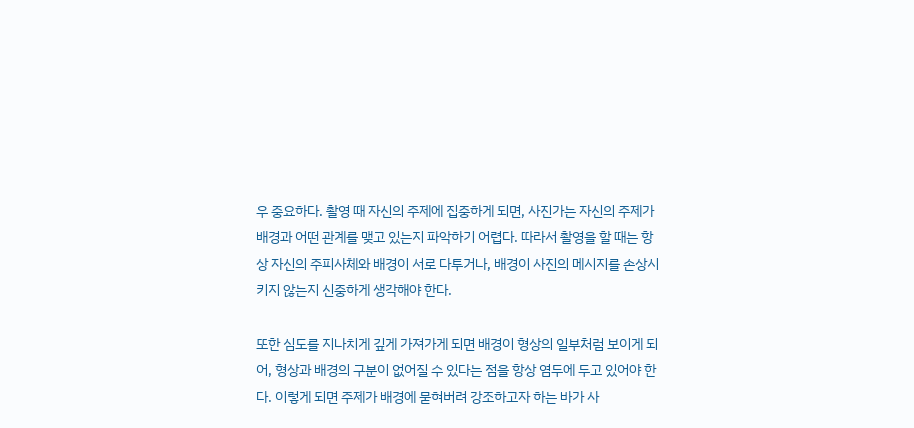우 중요하다. 촬영 때 자신의 주제에 집중하게 되면, 사진가는 자신의 주제가 배경과 어떤 관계를 맺고 있는지 파악하기 어렵다. 따라서 촬영을 할 때는 항상 자신의 주피사체와 배경이 서로 다투거나, 배경이 사진의 메시지를 손상시키지 않는지 신중하게 생각해야 한다.

또한 심도를 지나치게 깊게 가져가게 되면 배경이 형상의 일부처럼 보이게 되어, 형상과 배경의 구분이 없어질 수 있다는 점을 항상 염두에 두고 있어야 한다. 이렇게 되면 주제가 배경에 묻혀버려 강조하고자 하는 바가 사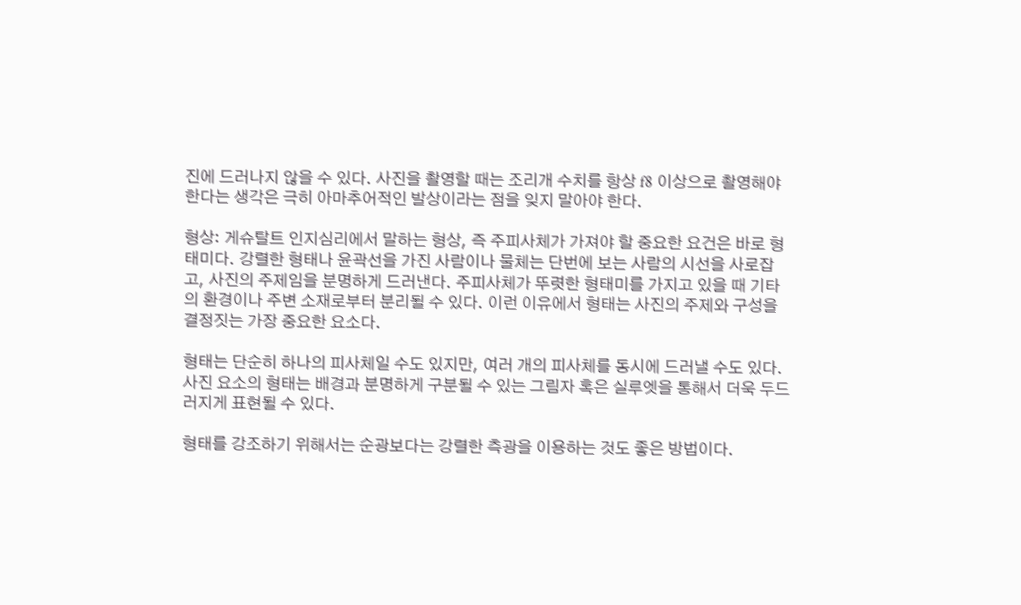진에 드러나지 않을 수 있다. 사진을 촬영할 때는 조리개 수치를 항상 f8 이상으로 촬영해야 한다는 생각은 극히 아마추어적인 발상이라는 점을 잊지 말아야 한다.

형상: 게슈탈트 인지심리에서 말하는 형상, 즉 주피사체가 가져야 할 중요한 요건은 바로 형태미다. 강렬한 형태나 윤곽선을 가진 사람이나 물체는 단번에 보는 사람의 시선을 사로잡고, 사진의 주제임을 분명하게 드러낸다. 주피사체가 뚜렷한 형태미를 가지고 있을 때 기타의 환경이나 주변 소재로부터 분리될 수 있다. 이런 이유에서 형태는 사진의 주제와 구성을 결정짓는 가장 중요한 요소다.

형태는 단순히 하나의 피사체일 수도 있지만, 여러 개의 피사체를 동시에 드러낼 수도 있다. 사진 요소의 형태는 배경과 분명하게 구분될 수 있는 그림자 혹은 실루엣을 통해서 더욱 두드러지게 표현될 수 있다.

형태를 강조하기 위해서는 순광보다는 강렬한 측광을 이용하는 것도 좋은 방법이다.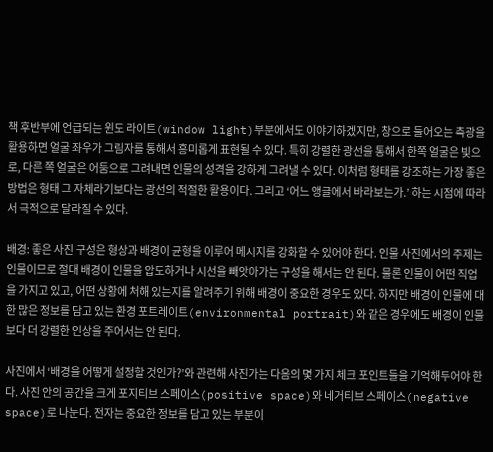책 후반부에 언급되는 윈도 라이트(window light)부분에서도 이야기하겠지만, 창으로 들어오는 측광을 활용하면 얼굴 좌우가 그림자를 통해서 흥미롭게 표현될 수 있다. 특히 강렬한 광선을 통해서 한쪽 얼굴은 빛으로, 다른 쪽 얼굴은 어둠으로 그려내면 인물의 성격을 강하게 그려낼 수 있다. 이처럼 형태를 강조하는 가장 좋은 방법은 형태 그 자체라기보다는 광선의 적절한 활용이다. 그리고 ‘어느 앵글에서 바라보는가.’ 하는 시점에 따라서 극적으로 달라질 수 있다.

배경: 좋은 사진 구성은 형상과 배경이 균형을 이루어 메시지를 강화할 수 있어야 한다. 인물 사진에서의 주제는 인물이므로 절대 배경이 인물을 압도하거나 시선을 빼앗아가는 구성을 해서는 안 된다. 물론 인물이 어떤 직업을 가지고 있고, 어떤 상황에 처해 있는지를 알려주기 위해 배경이 중요한 경우도 있다. 하지만 배경이 인물에 대한 많은 정보를 담고 있는 환경 포트레이트(environmental portrait)와 같은 경우에도 배경이 인물보다 더 강렬한 인상을 주어서는 안 된다.

사진에서 ‘배경을 어떻게 설정할 것인가?’와 관련해 사진가는 다음의 몇 가지 체크 포인트들을 기억해두어야 한다. 사진 안의 공간을 크게 포지티브 스페이스(positive space)와 네거티브 스페이스(negative space)로 나눈다. 전자는 중요한 정보를 담고 있는 부분이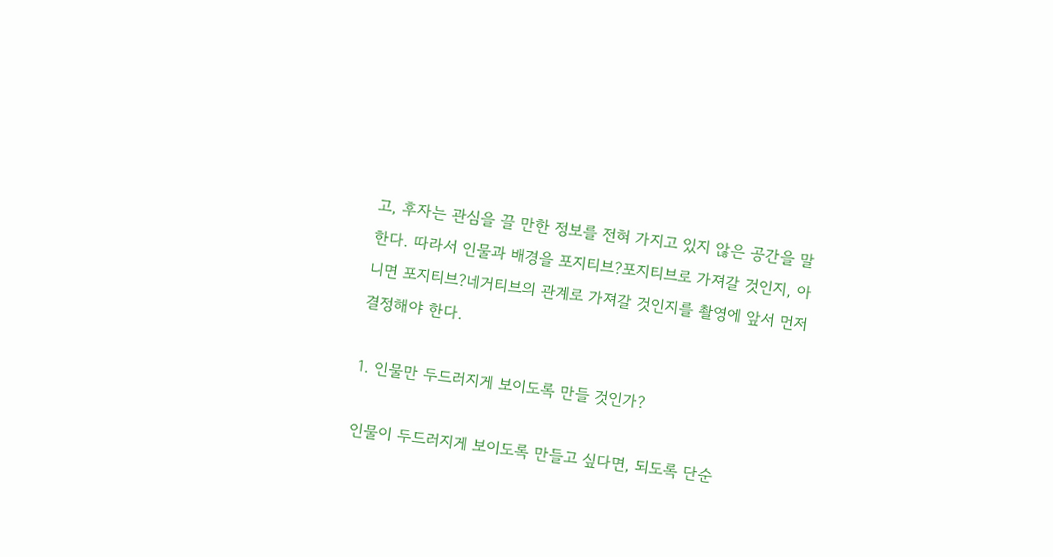고, 후자는 관심을 끌 만한 정보를 전혀 가지고 있지 않은 공간을 말한다. 따라서 인물과 배경을 포지티브?포지티브로 가져갈 것인지, 아니면 포지티브?네거티브의 관계로 가져갈 것인지를 촬영에 앞서 먼저 결정해야 한다.

1. 인물만 두드러지게 보이도록 만들 것인가?

인물이 두드러지게 보이도록 만들고 싶다면, 되도록 단순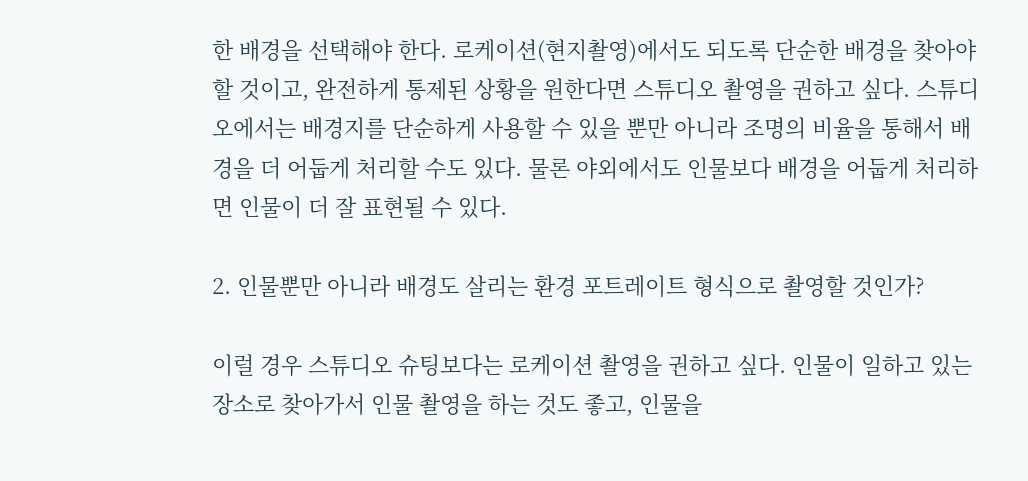한 배경을 선택해야 한다. 로케이션(현지촬영)에서도 되도록 단순한 배경을 찾아야 할 것이고, 완전하게 통제된 상황을 원한다면 스튜디오 촬영을 권하고 싶다. 스튜디오에서는 배경지를 단순하게 사용할 수 있을 뿐만 아니라 조명의 비율을 통해서 배경을 더 어둡게 처리할 수도 있다. 물론 야외에서도 인물보다 배경을 어둡게 처리하면 인물이 더 잘 표현될 수 있다.

2. 인물뿐만 아니라 배경도 살리는 환경 포트레이트 형식으로 촬영할 것인가?

이럴 경우 스튜디오 슈팅보다는 로케이션 촬영을 권하고 싶다. 인물이 일하고 있는 장소로 찾아가서 인물 촬영을 하는 것도 좋고, 인물을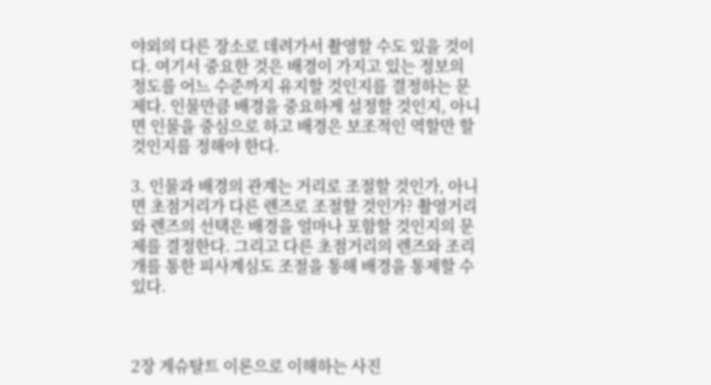야외의 다른 장소로 데려가서 촬영할 수도 있을 것이다. 여기서 중요한 것은 배경이 가지고 있는 정보의 정도를 어느 수준까지 유지할 것인지를 결정하는 문제다. 인물만큼 배경을 중요하게 설정할 것인지, 아니면 인물을 중심으로 하고 배경은 보조적인 역할만 할 것인지를 정해야 한다.

3. 인물과 배경의 관계는 거리로 조절할 것인가, 아니면 초점거리가 다른 렌즈로 조절할 것인가? 촬영거리와 렌즈의 선택은 배경을 얼마나 포함할 것인지의 문제를 결정한다. 그리고 다른 초점거리의 렌즈와 조리개를 통한 피사계심도 조절을 통해 배경을 통제할 수 있다.



2장 게슈탈트 이론으로 이해하는 사진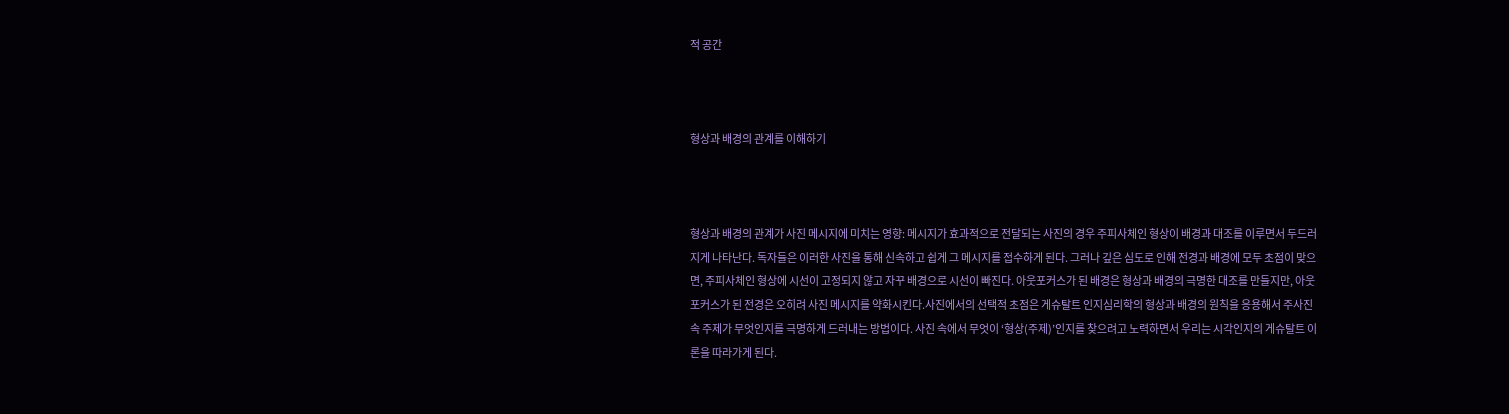적 공간



형상과 배경의 관계를 이해하기



형상과 배경의 관계가 사진 메시지에 미치는 영향: 메시지가 효과적으로 전달되는 사진의 경우 주피사체인 형상이 배경과 대조를 이루면서 두드러지게 나타난다. 독자들은 이러한 사진을 통해 신속하고 쉽게 그 메시지를 접수하게 된다. 그러나 깊은 심도로 인해 전경과 배경에 모두 초점이 맞으면, 주피사체인 형상에 시선이 고정되지 않고 자꾸 배경으로 시선이 빠진다. 아웃포커스가 된 배경은 형상과 배경의 극명한 대조를 만들지만, 아웃포커스가 된 전경은 오히려 사진 메시지를 약화시킨다.사진에서의 선택적 초점은 게슈탈트 인지심리학의 형상과 배경의 원칙을 응용해서 주사진 속 주제가 무엇인지를 극명하게 드러내는 방법이다. 사진 속에서 무엇이 ‘형상(주제)’인지를 찾으려고 노력하면서 우리는 시각인지의 게슈탈트 이론을 따라가게 된다.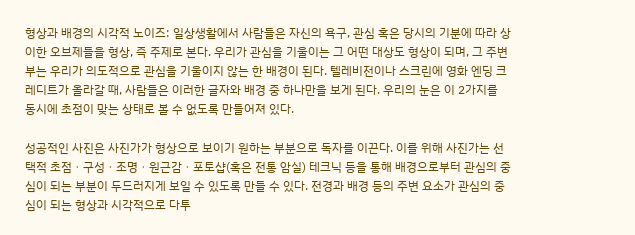형상과 배경의 시각적 노이즈: 일상생활에서 사람들은 자신의 욕구, 관심 혹은 당시의 기분에 따라 상이한 오브제들을 형상, 즉 주제로 본다. 우리가 관심을 기울이는 그 어떤 대상도 형상이 되며, 그 주변부는 우리가 의도적으로 관심을 기울이지 않는 한 배경이 된다. 텔레비전이나 스크린에 영화 엔딩 크레디트가 올라갈 때, 사람들은 이러한 글자와 배경 중 하나만을 보게 된다. 우리의 눈은 이 2가지를 동시에 초점이 맞는 상태로 볼 수 없도록 만들어져 있다.

성공적인 사진은 사진가가 형상으로 보이기 원하는 부분으로 독자를 이끈다. 이를 위해 사진가는 선택적 초점ㆍ구성ㆍ조명ㆍ원근감ㆍ포토샵(혹은 전통 암실) 테크닉 등을 통해 배경으로부터 관심의 중심이 되는 부분이 두드러지게 보일 수 있도록 만들 수 있다. 전경과 배경 등의 주변 요소가 관심의 중심이 되는 형상과 시각적으로 다투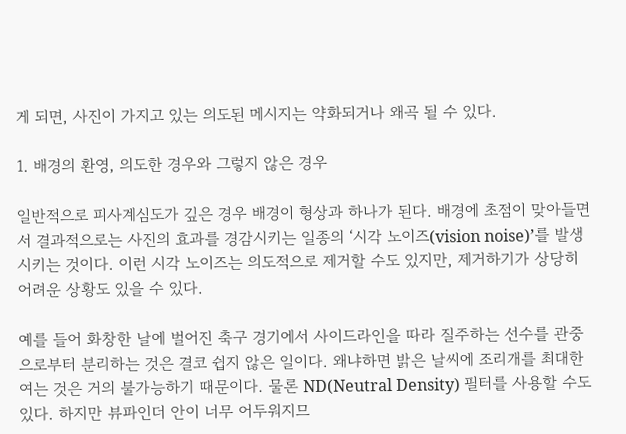게 되면, 사진이 가지고 있는 의도된 메시지는 약화되거나 왜곡 될 수 있다.

1. 배경의 환영, 의도한 경우와 그렇지 않은 경우

일반적으로 피사계심도가 깊은 경우 배경이 형상과 하나가 된다. 배경에 초점이 맞아들면서 결과적으로는 사진의 효과를 경감시키는 일종의 ‘시각 노이즈(vision noise)’를 발생시키는 것이다. 이런 시각 노이즈는 의도적으로 제거할 수도 있지만, 제거하기가 상당히 어려운 상황도 있을 수 있다.

예를 들어 화창한 날에 벌어진 축구 경기에서 사이드라인을 따라 질주하는 선수를 관중으로부터 분리하는 것은 결코 쉽지 않은 일이다. 왜냐하면 밝은 날씨에 조리개를 최대한 여는 것은 거의 불가능하기 때문이다. 물론 ND(Neutral Density) 필터를 사용할 수도 있다. 하지만 뷰파인더 안이 너무 어두워지므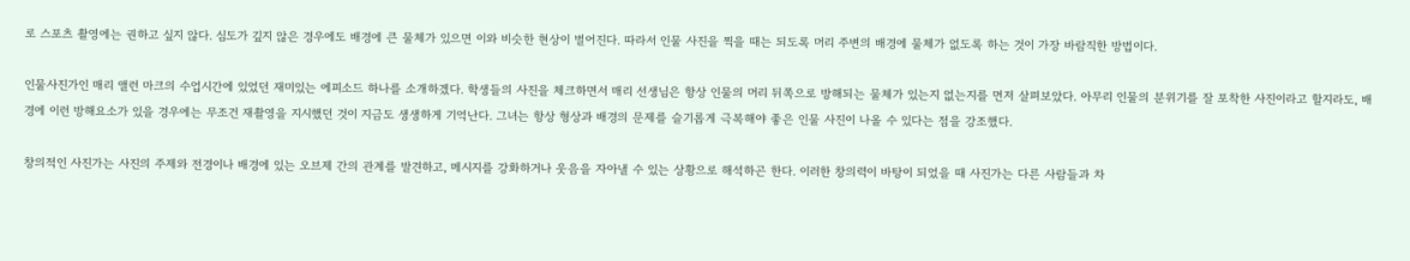로 스포츠 촬영에는 권하고 싶지 않다. 심도가 깊지 않은 경우에도 배경에 큰 물체가 있으면 이와 비슷한 현상이 벌어진다. 따라서 인물 사진을 찍을 때는 되도록 머리 주변의 배경에 물체가 없도록 하는 것이 가장 바람직한 방법이다.

인물사진가인 매리 앨런 마크의 수업시간에 있었던 재미있는 에피소드 하나를 소개하겠다. 학생들의 사진을 체크하면서 매리 선생님은 항상 인물의 머리 뒤쪽으로 방해되는 물체가 있는지 없는지를 먼저 살펴보았다. 아무리 인물의 분위기를 잘 포착한 사진이라고 할지라도, 배경에 이런 방해요소가 있을 경우에는 무조건 재촬영을 지시했던 것이 지금도 생생하게 기억난다. 그녀는 항상 형상과 배경의 문제를 슬기롭게 극복해야 좋은 인물 사진이 나올 수 있다는 점을 강조했다.

창의적인 사진가는 사진의 주제와 전경이나 배경에 있는 오브제 간의 관계를 발견하고, 메시지를 강화하거나 웃음을 자아낼 수 있는 상황으로 해석하곤 한다. 이러한 창의력이 바탕이 되었을 때 사진가는 다른 사람들과 차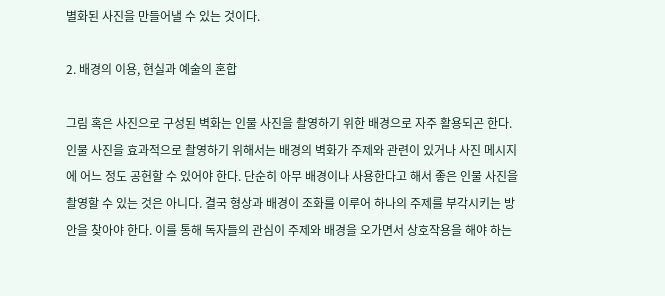별화된 사진을 만들어낼 수 있는 것이다.

2. 배경의 이용, 현실과 예술의 혼합

그림 혹은 사진으로 구성된 벽화는 인물 사진을 촬영하기 위한 배경으로 자주 활용되곤 한다. 인물 사진을 효과적으로 촬영하기 위해서는 배경의 벽화가 주제와 관련이 있거나 사진 메시지에 어느 정도 공헌할 수 있어야 한다. 단순히 아무 배경이나 사용한다고 해서 좋은 인물 사진을 촬영할 수 있는 것은 아니다. 결국 형상과 배경이 조화를 이루어 하나의 주제를 부각시키는 방안을 찾아야 한다. 이를 통해 독자들의 관심이 주제와 배경을 오가면서 상호작용을 해야 하는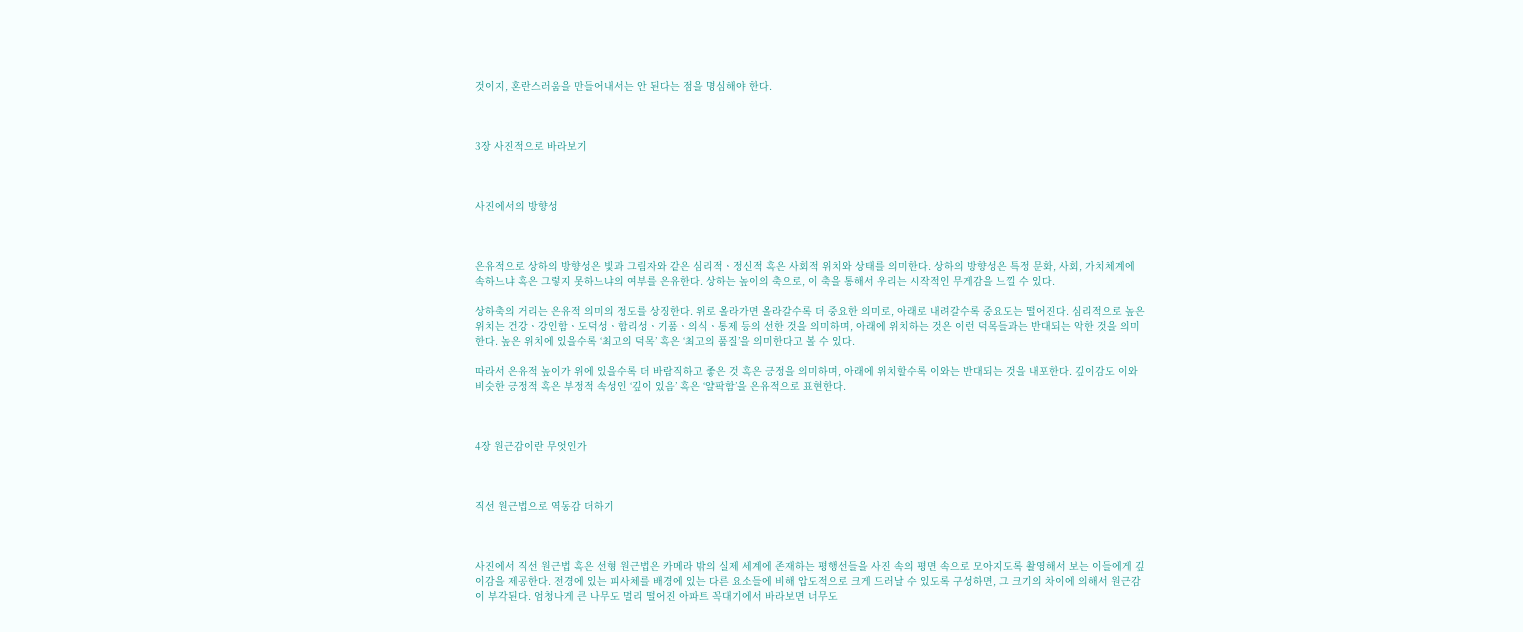것이지, 혼란스러움을 만들어내서는 안 된다는 점을 명심해야 한다.



3장 사진적으로 바라보기



사진에서의 방향성



은유적으로 상하의 방향성은 빛과 그림자와 같은 심리적ㆍ정신적 혹은 사회적 위치와 상태를 의미한다. 상하의 방향성은 특정 문화, 사회, 가치체계에 속하느냐 혹은 그렇지 못하느냐의 여부를 은유한다. 상하는 높이의 축으로, 이 축을 통해서 우리는 시작적인 무게감을 느낄 수 있다.

상하축의 거리는 은유적 의미의 정도를 상징한다. 위로 올라가면 올라갈수록 더 중요한 의미로, 아래로 내려갈수록 중요도는 떨어진다. 심리적으로 높은 위치는 건강ㆍ강인함ㆍ도덕성ㆍ합리성ㆍ기품ㆍ의식ㆍ통제 등의 선한 것을 의미하며, 아래에 위치하는 것은 이런 덕목들과는 반대되는 악한 것을 의미한다. 높은 위치에 있을수록 ‘최고의 덕목’ 혹은 ‘최고의 품질’을 의미한다고 볼 수 있다.

따라서 은유적 높이가 위에 있을수록 더 바람직하고 좋은 것 혹은 긍정을 의미하며, 아래에 위치할수록 이와는 반대되는 것을 내포한다. 깊이감도 이와 비슷한 긍정적 혹은 부정적 속성인 ‘깊이 있음’ 혹은 ‘얄팍함’을 은유적으로 표현한다.



4장 원근감이란 무엇인가



직선 원근법으로 역동감 더하기



사진에서 직선 원근법 혹은 선형 원근법은 카메라 밖의 실제 세계에 존재하는 평행선들을 사진 속의 평면 속으로 모아지도록 촬영해서 보는 이들에게 깊이감을 제공한다. 전경에 있는 피사체를 배경에 있는 다른 요소들에 비해 압도적으로 크게 드러날 수 있도록 구성하면, 그 크기의 차이에 의해서 원근감이 부각된다. 엄청나게 큰 나무도 멀리 떨어진 아파트 꼭대기에서 바라보면 너무도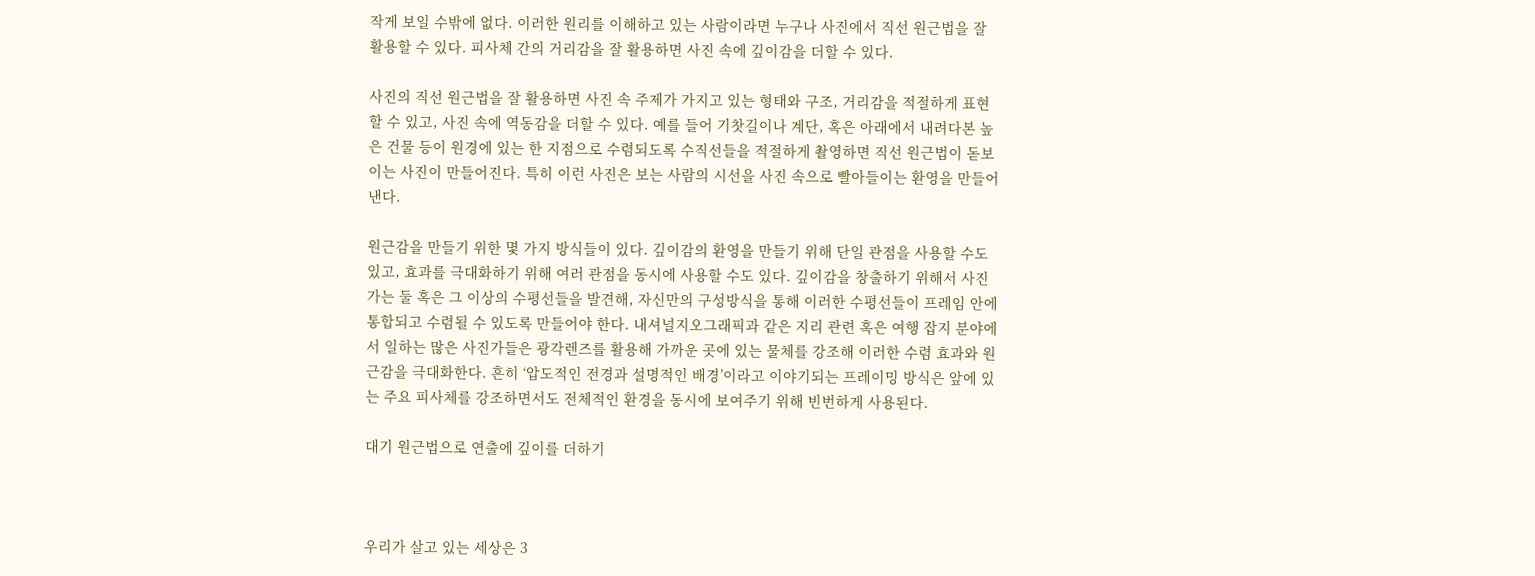작게 보일 수밖에 없다. 이러한 원리를 이해하고 있는 사람이라면 누구나 사진에서 직선 원근법을 잘 활용할 수 있다. 피사체 간의 거리감을 잘 활용하면 사진 속에 깊이감을 더할 수 있다.

사진의 직선 원근법을 잘 활용하면 사진 속 주제가 가지고 있는 형태와 구조, 거리감을 적절하게 표현할 수 있고, 사진 속에 역동감을 더할 수 있다. 예를 들어 기찻길이나 계단, 혹은 아래에서 내려다본 높은 건물 등이 원경에 있는 한 지점으로 수렴되도록 수직선들을 적절하게 촬영하면 직선 원근법이 돋보이는 사진이 만들어진다. 특히 이런 사진은 보는 사람의 시선을 사진 속으로 빨아들이는 환영을 만들어낸다.

원근감을 만들기 위한 몇 가지 방식들이 있다. 깊이감의 환영을 만들기 위해 단일 관점을 사용할 수도 있고, 효과를 극대화하기 위해 여러 관점을 동시에 사용할 수도 있다. 깊이감을 창출하기 위해서 사진가는 둘 혹은 그 이상의 수평선들을 발견해, 자신만의 구성방식을 통해 이러한 수평선들이 프레임 안에 통합되고 수렴될 수 있도록 만들어야 한다. 내셔널지오그래픽과 같은 지리 관련 혹은 여행 잡지 분야에서 일하는 많은 사진가들은 광각렌즈를 활용해 가까운 곳에 있는 물체를 강조해 이러한 수렴 효과와 원근감을 극대화한다. 흔히 ‘압도적인 전경과 설명적인 배경’이라고 이야기되는 프레이밍 방식은 앞에 있는 주요 피사체를 강조하면서도 전체적인 환경을 동시에 보여주기 위해 빈번하게 사용된다.

대기 원근법으로 연출에 깊이를 더하기



우리가 살고 있는 세상은 3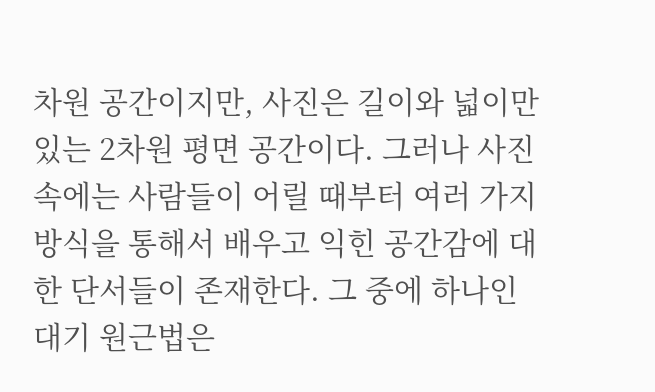차원 공간이지만, 사진은 길이와 넓이만 있는 2차원 평면 공간이다. 그러나 사진 속에는 사람들이 어릴 때부터 여러 가지 방식을 통해서 배우고 익힌 공간감에 대한 단서들이 존재한다. 그 중에 하나인 대기 원근법은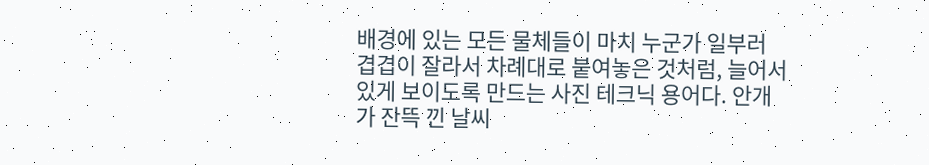배경에 있는 모든 물체들이 마치 누군가 일부러 겹겹이 잘라서 차례대로 붙여놓은 것처럼, 늘어서 있게 보이도록 만드는 사진 테크닉 용어다. 안개가 잔뜩 낀 날씨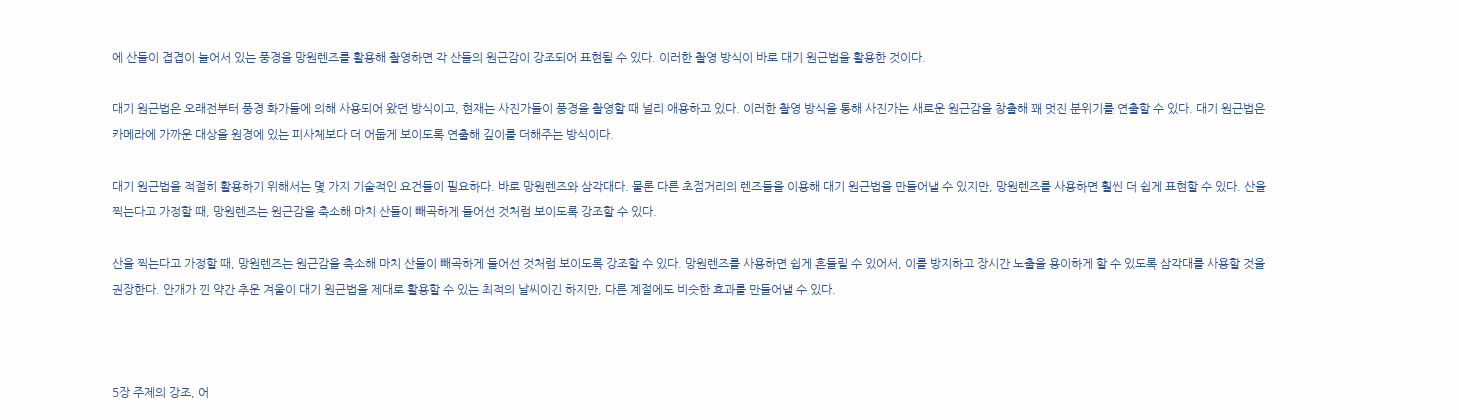에 산들이 겹겹이 늘어서 있는 풍경을 망원렌즈를 활용해 촬영하면 각 산들의 원근감이 강조되어 표현될 수 있다. 이러한 촬영 방식이 바로 대기 원근법을 활용한 것이다.

대기 원근법은 오래전부터 풍경 화가들에 의해 사용되어 왔던 방식이고, 현재는 사진가들이 풍경을 촬영할 때 널리 애용하고 있다. 이러한 촬영 방식을 통해 사진가는 새로운 원근감을 창출해 꽤 멋진 분위기를 연출할 수 있다. 대기 원근법은 카메라에 가까운 대상을 원경에 있는 피사체보다 더 어둡게 보이도록 연출해 깊이를 더해주는 방식이다.

대기 원근법을 적절히 활용하기 위해서는 몇 가지 기술적인 요건들이 필요하다. 바로 망원렌즈와 삼각대다. 물론 다른 초점거리의 렌즈들을 이용해 대기 원근법을 만들어낼 수 있지만, 망원렌즈를 사용하면 훨씬 더 쉽게 표현할 수 있다. 산을 찍는다고 가정할 때, 망원렌즈는 원근감을 축소해 마치 산들이 빼곡하게 들어선 것처럼 보이도록 강조할 수 있다.

산을 찍는다고 가정할 때, 망원렌즈는 원근감을 축소해 마치 산들이 빼곡하게 들어선 것처럼 보이도록 강조할 수 있다. 망원렌즈를 사용하면 쉽게 흔들릴 수 있어서, 이를 방지하고 장시간 노출을 용이하게 할 수 있도록 삼각대를 사용할 것을 권장한다. 안개가 낀 약간 추운 겨울이 대기 원근법을 제대로 활용할 수 있는 최적의 날씨이긴 하지만, 다른 계절에도 비슷한 효과를 만들어낼 수 있다.



5장 주제의 강조, 어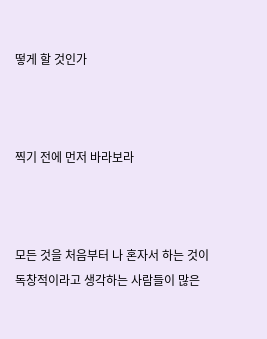떻게 할 것인가



찍기 전에 먼저 바라보라



모든 것을 처음부터 나 혼자서 하는 것이 독창적이라고 생각하는 사람들이 많은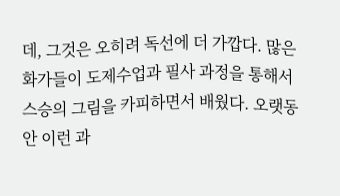데, 그것은 오히려 독선에 더 가깝다. 많은 화가들이 도제수업과 필사 과정을 통해서 스승의 그림을 카피하면서 배웠다. 오랫동안 이런 과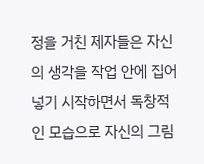정을 거친 제자들은 자신의 생각을 작업 안에 집어넣기 시작하면서 독창적인 모습으로 자신의 그림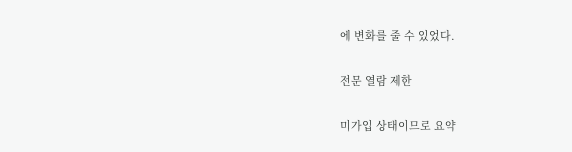에 변화를 줄 수 있었다.

전문 열람 제한

미가입 상태이므로 요약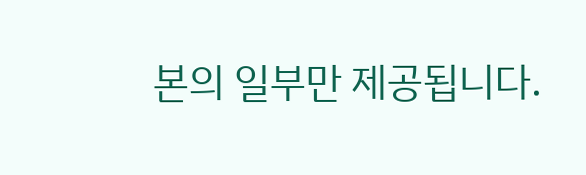본의 일부만 제공됩니다.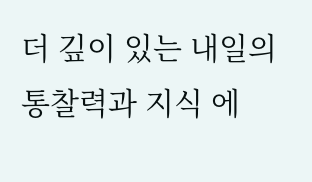더 깊이 있는 내일의 통찰력과 지식 에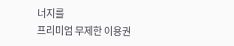너지를
프리미엄 무제한 이용권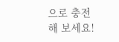으로 충전해 보세요!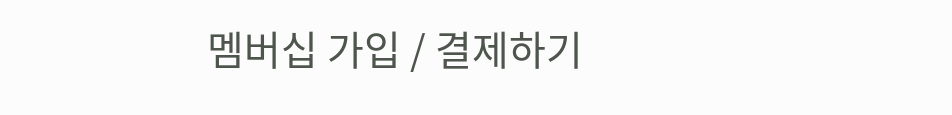멤버십 가입 / 결제하기